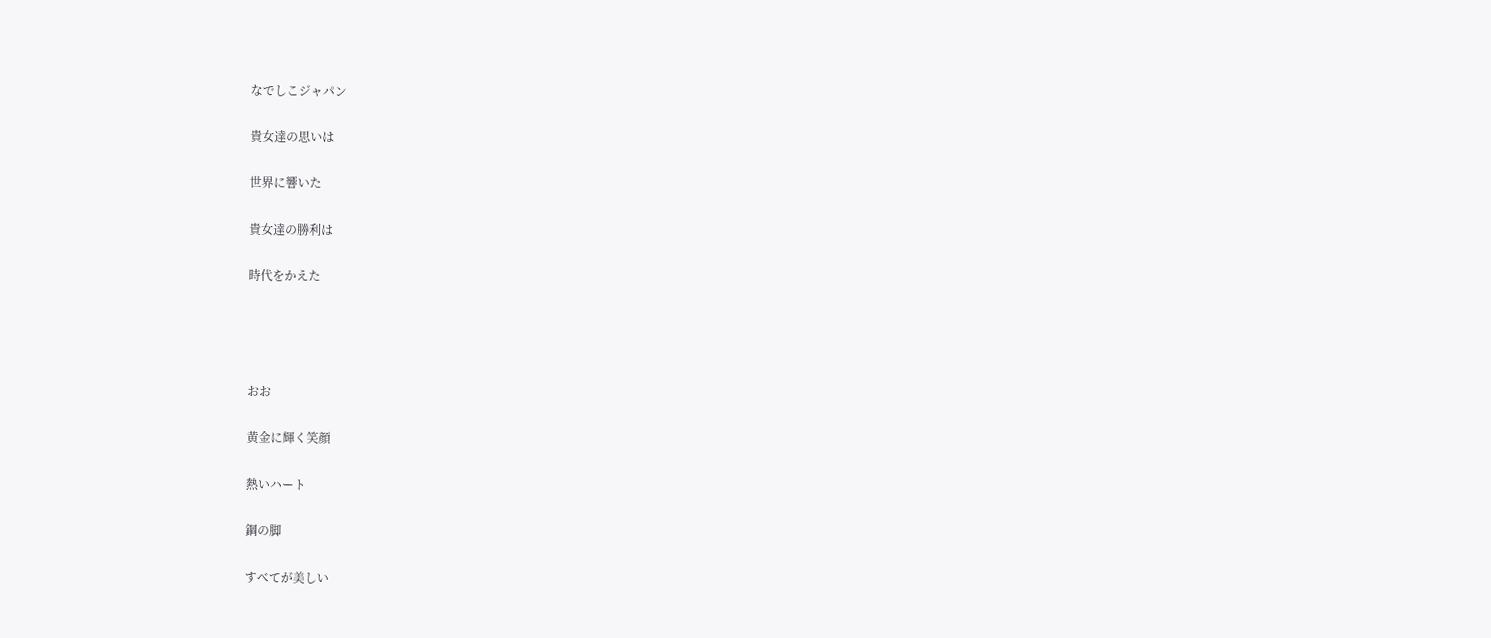なでしこジャパン

貴女達の思いは

世界に響いた

貴女達の勝利は

時代をかえた




おお

黄金に輝く笑顔

熱いハート

鋼の脚

すべてが美しい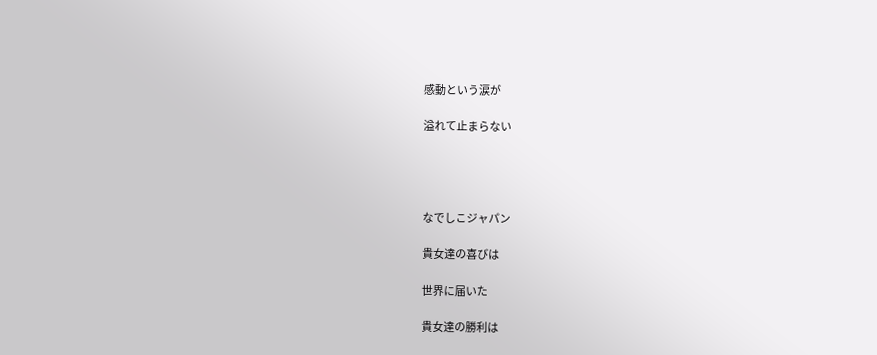感動という涙が

溢れて止まらない




なでしこジャパン

貴女達の喜びは

世界に届いた

貴女達の勝利は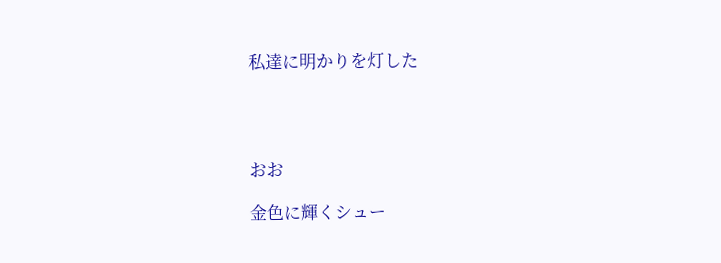私達に明かりを灯した




おお

金色に輝くシュー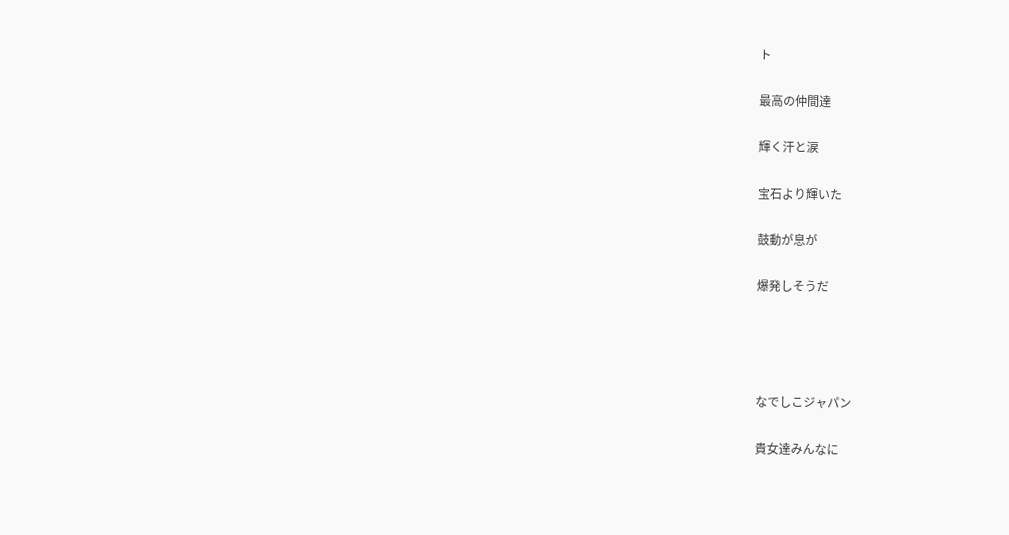ト

最高の仲間達

輝く汗と涙

宝石より輝いた

鼓動が息が

爆発しそうだ




なでしこジャパン

貴女達みんなに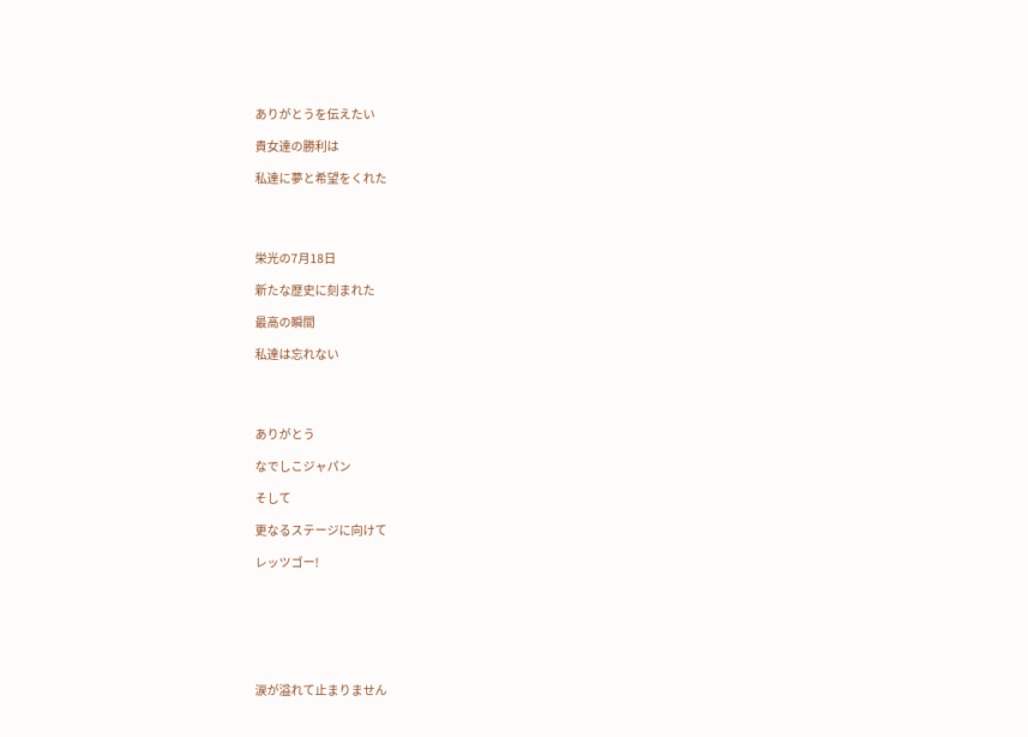ありがとうを伝えたい

貴女達の勝利は

私達に夢と希望をくれた




栄光の7月18日

新たな歴史に刻まれた

最高の瞬間

私達は忘れない




ありがとう

なでしこジャパン

そして

更なるステージに向けて

レッツゴー!







涙が溢れて止まりません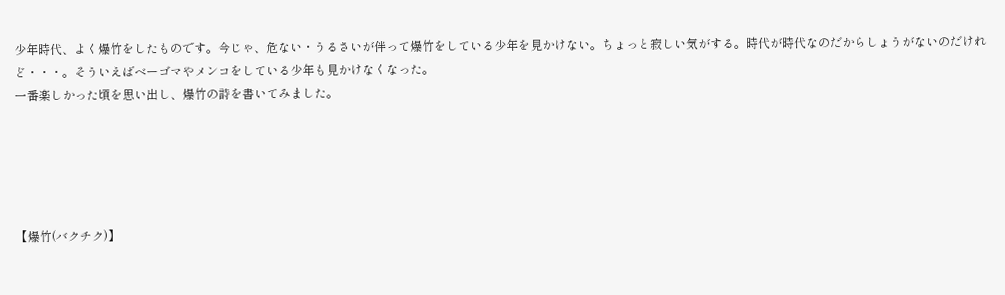少年時代、よく爆竹をしたものです。今じゃ、危ない・うるさいが伴って爆竹をしている少年を見かけない。ちょっと寂しい気がする。時代が時代なのだからしょうがないのだけれど・・・。そういえばベーゴマやメンコをしている少年も見かけなくなった。
一番楽しかった頃を思い出し、爆竹の詩を書いてみました。





【爆竹(バクチク)】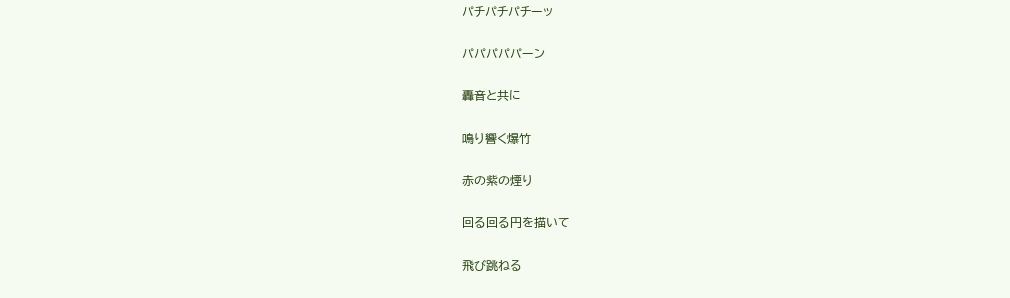パチパチパチーッ

パパパパパーン

轟音と共に

鳴り響く爆竹

赤の紫の煙り

回る回る円を描いて

飛び跳ねる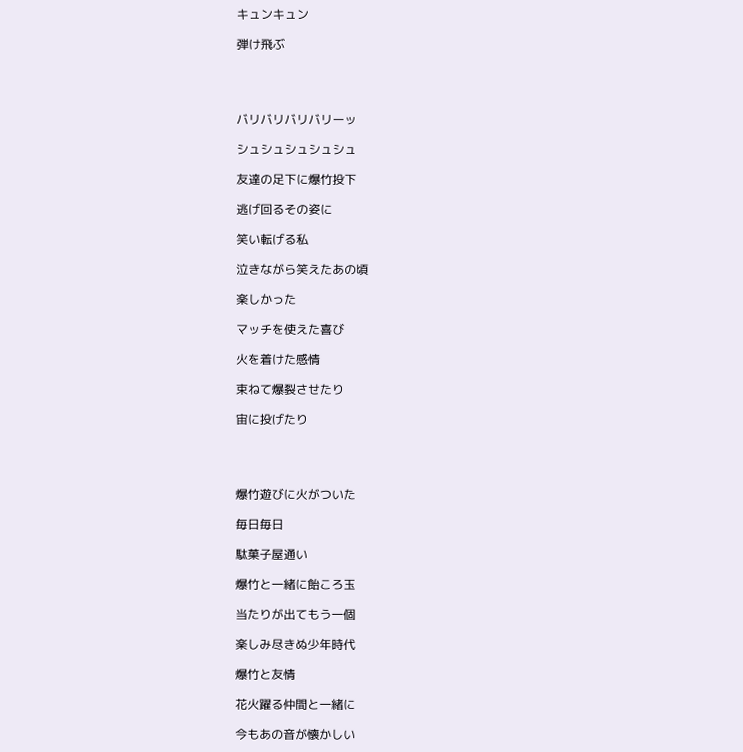キュンキュン

弾け飛ぶ




バリバリバリバリーッ

シュシュシュシュシュ

友達の足下に爆竹投下

逃げ回るその姿に

笑い転げる私

泣きながら笑えたあの頃

楽しかった

マッチを使えた喜び

火を着けた感情

束ねて爆裂させたり

宙に投げたり




爆竹遊びに火がついた

毎日毎日

駄菓子屋通い

爆竹と一緒に飴ころ玉

当たりが出てもう一個

楽しみ尽きぬ少年時代

爆竹と友情

花火躍る仲間と一緒に

今もあの音が懐かしい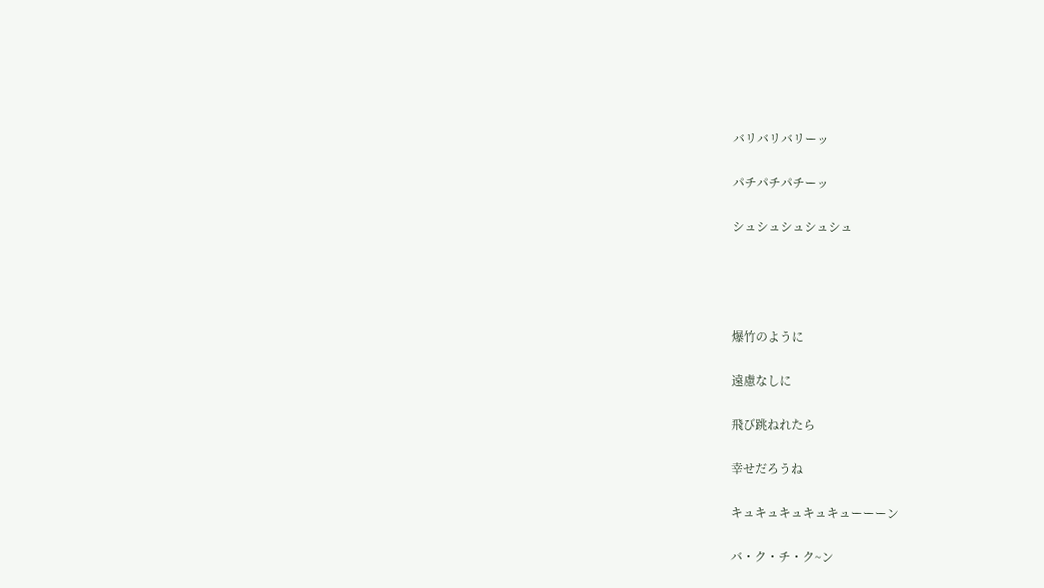バリバリバリーッ

パチパチパチーッ

シュシュシュシュシュ




爆竹のように

遠慮なしに

飛び跳ねれたら

幸せだろうね

キュキュキュキュキューーーン

バ・ク・チ・ク~ン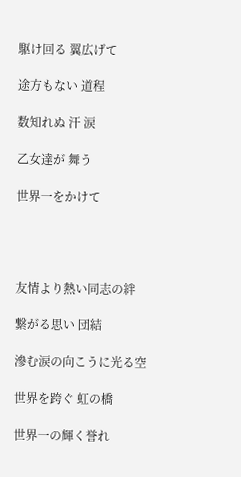駆け回る 翼広げて

途方もない 道程

数知れぬ 汗 涙

乙女達が 舞う

世界一をかけて




友情より熱い同志の絆

繋がる思い 団結

滲む涙の向こうに光る空

世界を跨ぐ 虹の橋

世界一の輝く誉れ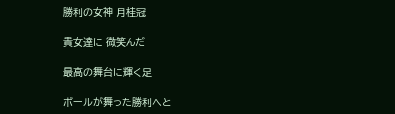勝利の女神 月桂冠

貴女達に 微笑んだ

最高の舞台に輝く足

ボールが舞った勝利へと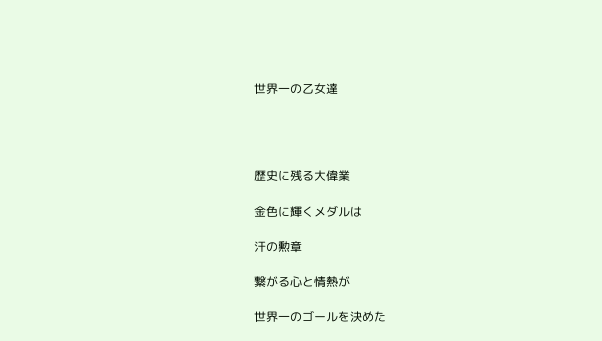世界一の乙女達




歴史に残る大偉業

金色に輝くメダルは

汗の勲章

繋がる心と情熱が

世界一のゴールを決めた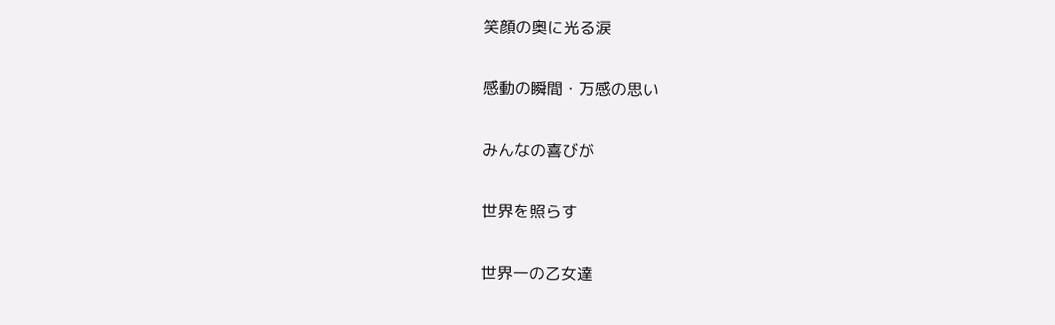笑顔の奥に光る涙

感動の瞬間・万感の思い

みんなの喜びが

世界を照らす

世界一の乙女達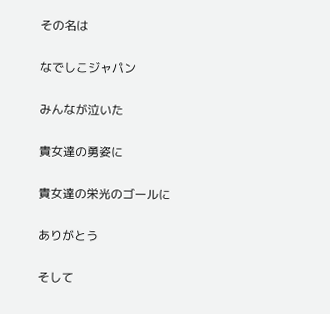その名は

なでしこジャパン

みんなが泣いた

貴女達の勇姿に

貴女達の栄光のゴールに

ありがとう

そして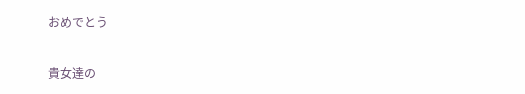おめでとう

貴女達の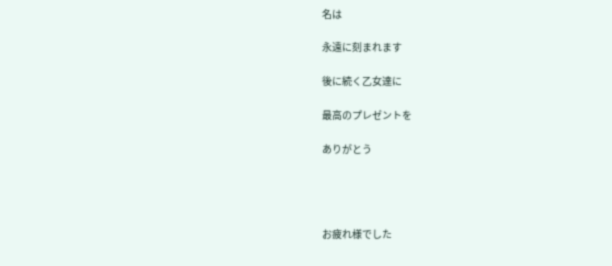名は

永遠に刻まれます

後に続く乙女達に

最高のプレゼントを

ありがとう




お疲れ様でした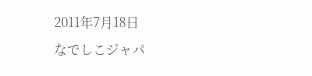2011年7月18日
なでしこジャパ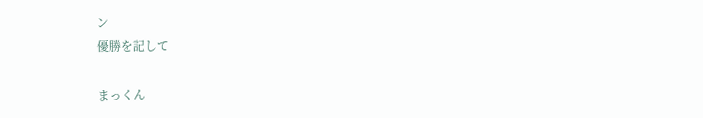ン
優勝を記して

まっくん